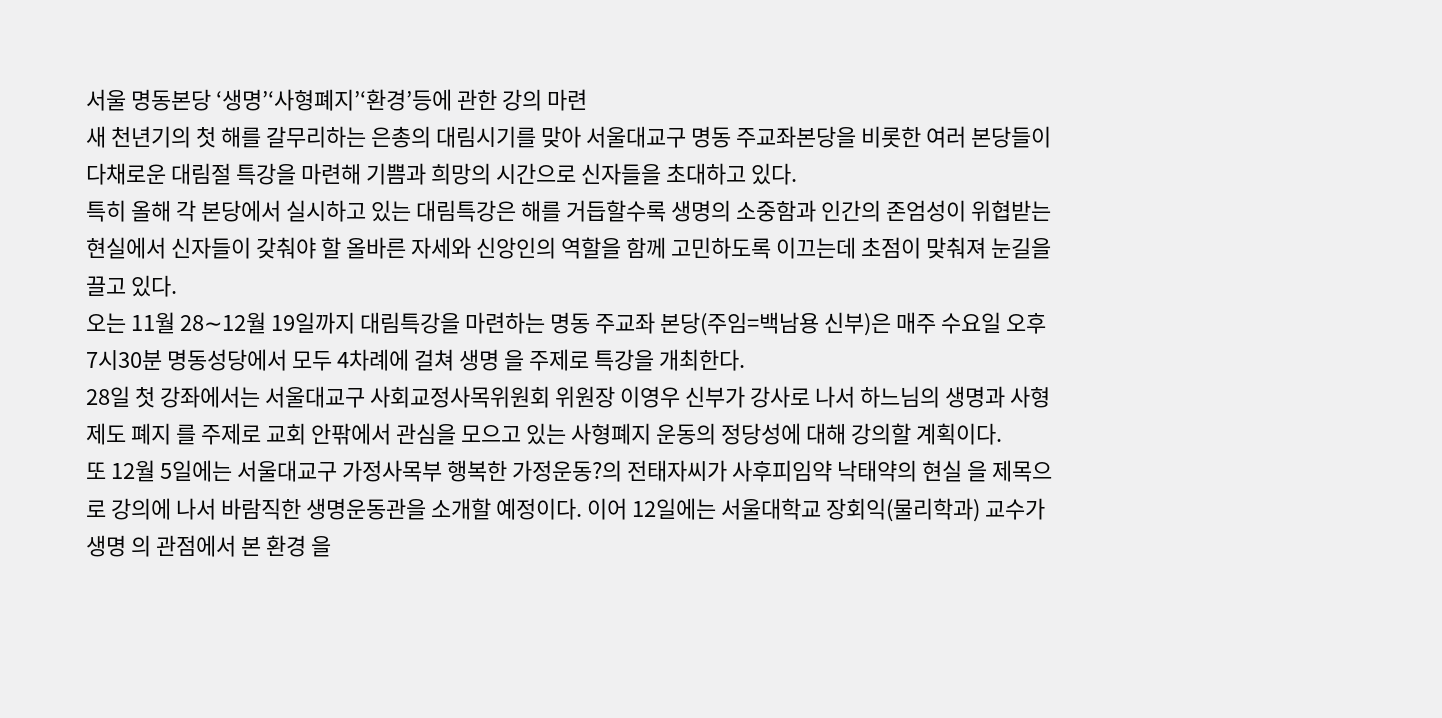서울 명동본당 ‘생명’‘사형폐지’‘환경’등에 관한 강의 마련
새 천년기의 첫 해를 갈무리하는 은총의 대림시기를 맞아 서울대교구 명동 주교좌본당을 비롯한 여러 본당들이 다채로운 대림절 특강을 마련해 기쁨과 희망의 시간으로 신자들을 초대하고 있다.
특히 올해 각 본당에서 실시하고 있는 대림특강은 해를 거듭할수록 생명의 소중함과 인간의 존엄성이 위협받는 현실에서 신자들이 갖춰야 할 올바른 자세와 신앙인의 역할을 함께 고민하도록 이끄는데 초점이 맞춰져 눈길을 끌고 있다.
오는 11월 28∼12월 19일까지 대림특강을 마련하는 명동 주교좌 본당(주임=백남용 신부)은 매주 수요일 오후7시30분 명동성당에서 모두 4차례에 걸쳐 생명 을 주제로 특강을 개최한다.
28일 첫 강좌에서는 서울대교구 사회교정사목위원회 위원장 이영우 신부가 강사로 나서 하느님의 생명과 사형제도 폐지 를 주제로 교회 안팎에서 관심을 모으고 있는 사형폐지 운동의 정당성에 대해 강의할 계획이다.
또 12월 5일에는 서울대교구 가정사목부 행복한 가정운동?의 전태자씨가 사후피임약 낙태약의 현실 을 제목으로 강의에 나서 바람직한 생명운동관을 소개할 예정이다. 이어 12일에는 서울대학교 장회익(물리학과) 교수가 생명 의 관점에서 본 환경 을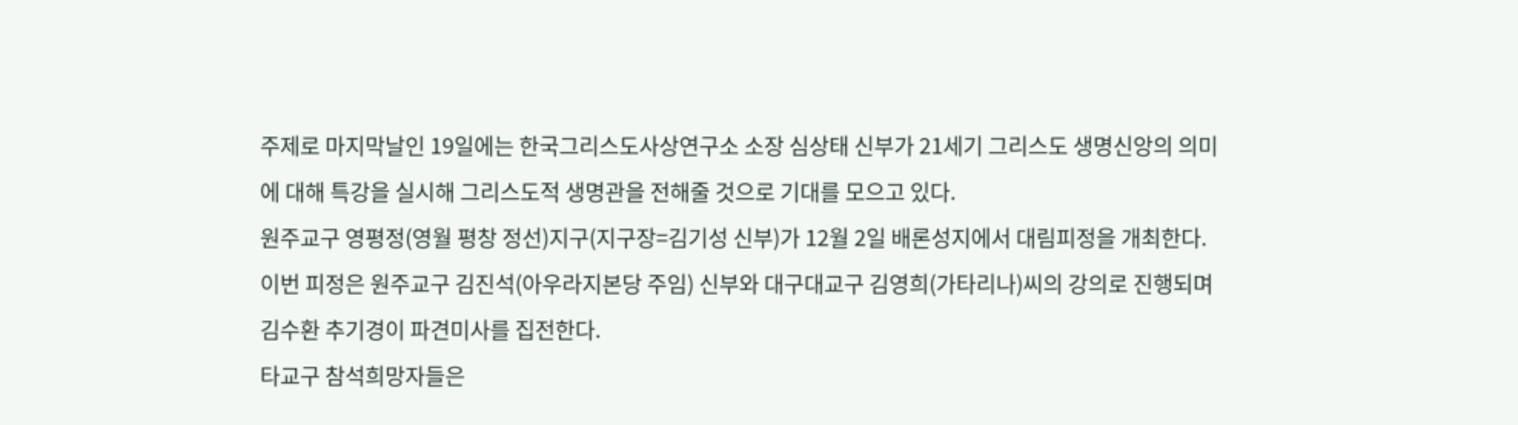주제로 마지막날인 19일에는 한국그리스도사상연구소 소장 심상태 신부가 21세기 그리스도 생명신앙의 의미 에 대해 특강을 실시해 그리스도적 생명관을 전해줄 것으로 기대를 모으고 있다.
원주교구 영평정(영월 평창 정선)지구(지구장=김기성 신부)가 12월 2일 배론성지에서 대림피정을 개최한다.
이번 피정은 원주교구 김진석(아우라지본당 주임) 신부와 대구대교구 김영희(가타리나)씨의 강의로 진행되며 김수환 추기경이 파견미사를 집전한다.
타교구 참석희망자들은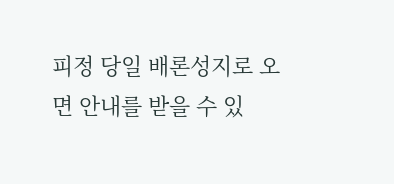피정 당일 배론성지로 오면 안내를 받을 수 있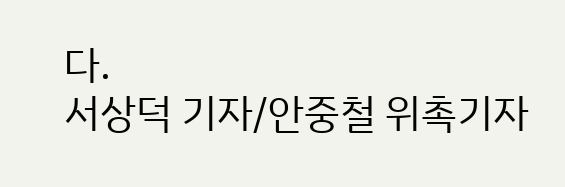다.
서상덕 기자/안중철 위촉기자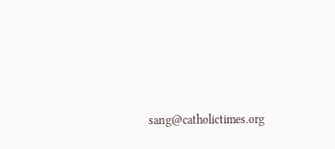sang@catholictimes.org